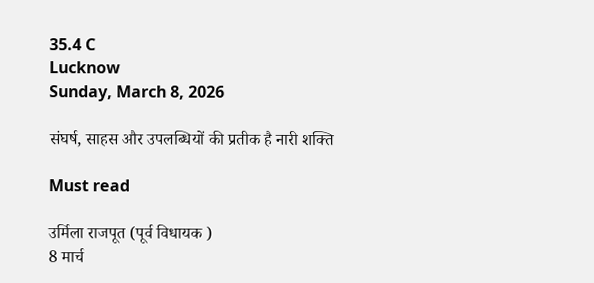35.4 C
Lucknow
Sunday, March 8, 2026

संघर्ष, साहस और उपलब्धियों की प्रतीक है नारी शक्ति

Must read

उर्मिला राजपूत (पूर्व विधायक )
8 मार्च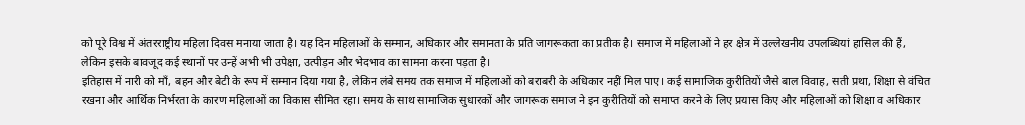को पूरे विश्व में अंतरराष्ट्रीय महिला दिवस मनाया जाता है। यह दिन महिलाओं के सम्मान, अधिकार और समानता के प्रति जागरूकता का प्रतीक है। समाज में महिलाओं ने हर क्षेत्र में उल्लेखनीय उपलब्धियां हासिल की हैं, लेकिन इसके बावजूद कई स्थानों पर उन्हें अभी भी उपेक्षा, उत्पीड़न और भेदभाव का सामना करना पड़ता है।
इतिहास में नारी को माँ, बहन और बेटी के रूप में सम्मान दिया गया है, लेकिन लंबे समय तक समाज में महिलाओं को बराबरी के अधिकार नहीं मिल पाए। कई सामाजिक कुरीतियों जैसे बाल विवाह, सती प्रथा, शिक्षा से वंचित रखना और आर्थिक निर्भरता के कारण महिलाओं का विकास सीमित रहा। समय के साथ सामाजिक सुधारकों और जागरूक समाज ने इन कुरीतियों को समाप्त करने के लिए प्रयास किए और महिलाओं को शिक्षा व अधिकार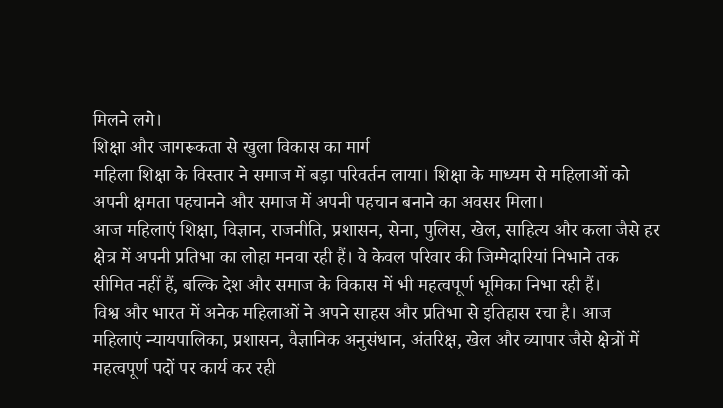मिलने लगे।
शिक्षा और जागरूकता से खुला विकास का मार्ग
महिला शिक्षा के विस्तार ने समाज में बड़ा परिवर्तन लाया। शिक्षा के माध्यम से महिलाओं को अपनी क्षमता पहचानने और समाज में अपनी पहचान बनाने का अवसर मिला।
आज महिलाएं शिक्षा, विज्ञान, राजनीति, प्रशासन, सेना, पुलिस, खेल, साहित्य और कला जैसे हर क्षेत्र में अपनी प्रतिभा का लोहा मनवा रही हैं। वे केवल परिवार की जिम्मेदारियां निभाने तक सीमित नहीं हैं, बल्कि देश और समाज के विकास में भी महत्वपूर्ण भूमिका निभा रही हैं।
विश्व और भारत में अनेक महिलाओं ने अपने साहस और प्रतिभा से इतिहास रचा है। आज महिलाएं न्यायपालिका, प्रशासन, वैज्ञानिक अनुसंधान, अंतरिक्ष, खेल और व्यापार जैसे क्षेत्रों में महत्वपूर्ण पदों पर कार्य कर रही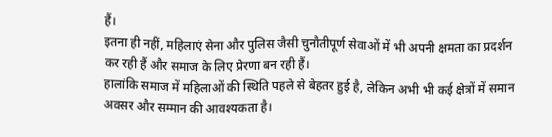हैं।
इतना ही नहीं, महिलाएं सेना और पुलिस जैसी चुनौतीपूर्ण सेवाओं में भी अपनी क्षमता का प्रदर्शन कर रही हैं और समाज के लिए प्रेरणा बन रही हैं।
हालांकि समाज में महिलाओं की स्थिति पहले से बेहतर हुई है, लेकिन अभी भी कई क्षेत्रों में समान अवसर और सम्मान की आवश्यकता है।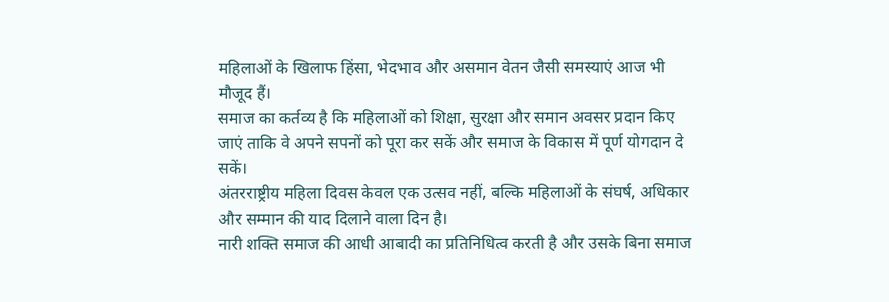महिलाओं के खिलाफ हिंसा, भेदभाव और असमान वेतन जैसी समस्याएं आज भी मौजूद हैं।
समाज का कर्तव्य है कि महिलाओं को शिक्षा, सुरक्षा और समान अवसर प्रदान किए जाएं ताकि वे अपने सपनों को पूरा कर सकें और समाज के विकास में पूर्ण योगदान दे सकें।
अंतरराष्ट्रीय महिला दिवस केवल एक उत्सव नहीं, बल्कि महिलाओं के संघर्ष, अधिकार और सम्मान की याद दिलाने वाला दिन है।
नारी शक्ति समाज की आधी आबादी का प्रतिनिधित्व करती है और उसके बिना समाज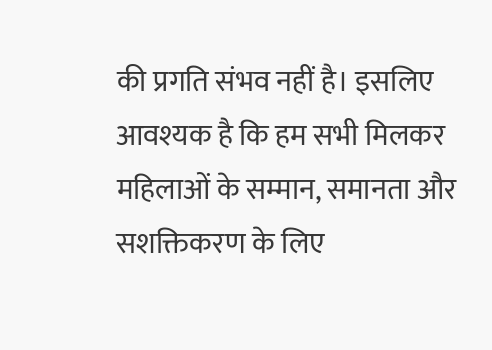की प्रगति संभव नहीं है। इसलिए आवश्यक है कि हम सभी मिलकर महिलाओं के सम्मान, समानता और सशक्तिकरण के लिए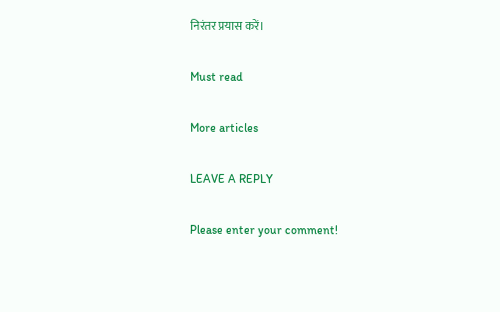निरंतर प्रयास करें।

Must read

More articles

LEAVE A REPLY

Please enter your comment!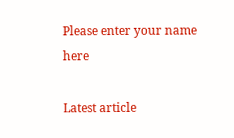Please enter your name here

Latest article